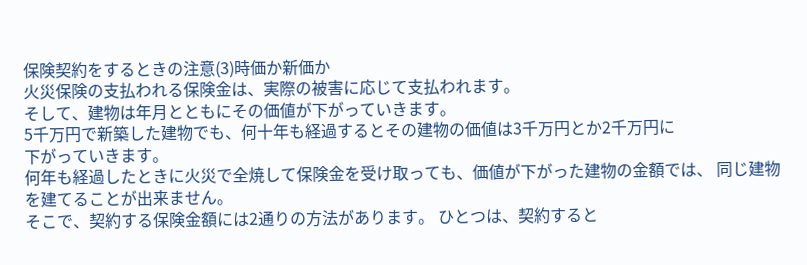保険契約をするときの注意(3)時価か新価か
火災保険の支払われる保険金は、実際の被害に応じて支払われます。
そして、建物は年月とともにその価値が下がっていきます。
5千万円で新築した建物でも、何十年も経過するとその建物の価値は3千万円とか2千万円に
下がっていきます。
何年も経過したときに火災で全焼して保険金を受け取っても、価値が下がった建物の金額では、 同じ建物を建てることが出来ません。
そこで、契約する保険金額には2通りの方法があります。 ひとつは、契約すると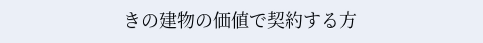きの建物の価値で契約する方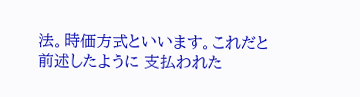法。時価方式といいます。これだと前述したように 支払われた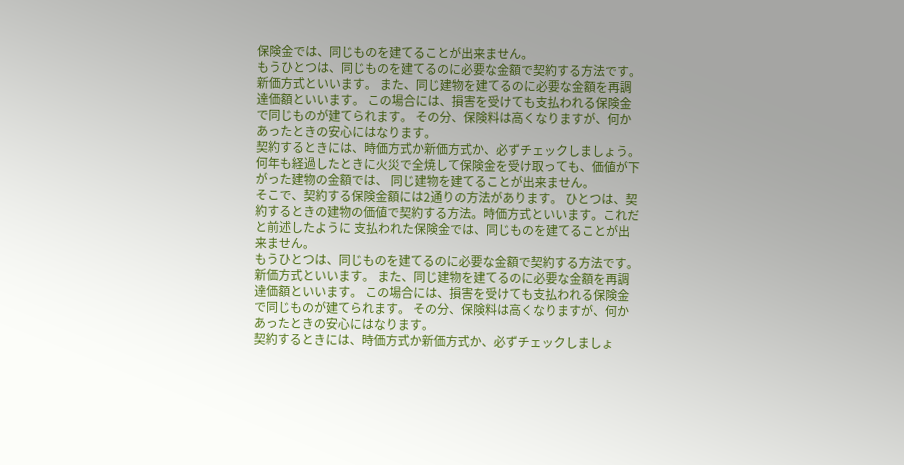保険金では、同じものを建てることが出来ません。
もうひとつは、同じものを建てるのに必要な金額で契約する方法です。新価方式といいます。 また、同じ建物を建てるのに必要な金額を再調達価額といいます。 この場合には、損害を受けても支払われる保険金で同じものが建てられます。 その分、保険料は高くなりますが、何かあったときの安心にはなります。
契約するときには、時価方式か新価方式か、必ずチェックしましょう。
何年も経過したときに火災で全焼して保険金を受け取っても、価値が下がった建物の金額では、 同じ建物を建てることが出来ません。
そこで、契約する保険金額には2通りの方法があります。 ひとつは、契約するときの建物の価値で契約する方法。時価方式といいます。これだと前述したように 支払われた保険金では、同じものを建てることが出来ません。
もうひとつは、同じものを建てるのに必要な金額で契約する方法です。新価方式といいます。 また、同じ建物を建てるのに必要な金額を再調達価額といいます。 この場合には、損害を受けても支払われる保険金で同じものが建てられます。 その分、保険料は高くなりますが、何かあったときの安心にはなります。
契約するときには、時価方式か新価方式か、必ずチェックしましょ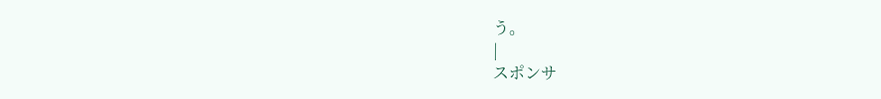う。
|
スポンサ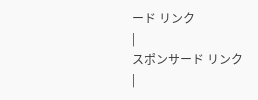ード リンク
|
スポンサード リンク
|